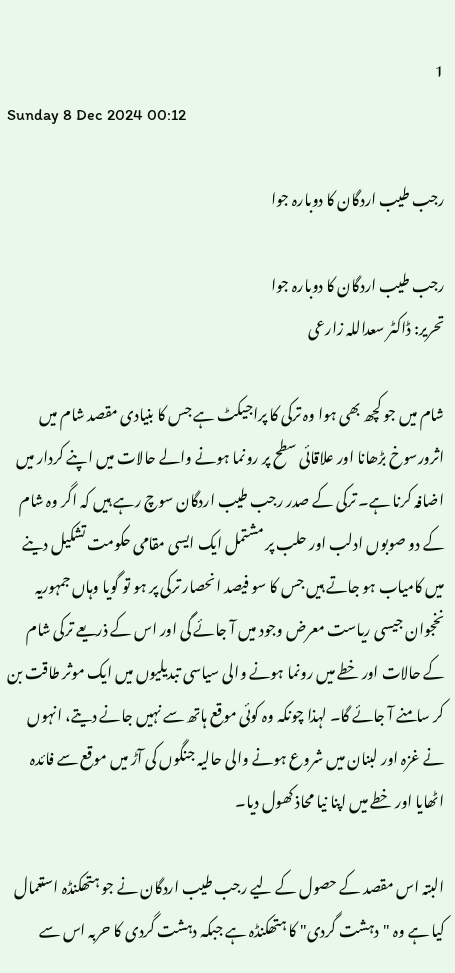1
Sunday 8 Dec 2024 00:12

رجب طیب اردگان کا دوبارہ جوا

رجب طیب اردگان کا دوبارہ جوا
تحریر: ڈاکٹر سعداللہ زارعی

شام میں جو کچھ بھی ہوا وہ ترکی کا پراجیکٹ ہے جس کا بنیادی مقصد شام میں اثرورسوخ بڑھانا اور علاقائی سطح پر رونما ہونے والے حالات میں اپنے کردار میں اضافہ کرنا ہے۔ ترکی کے صدر رجب طیب اردگان سوچ رہے ہیں کہ اگر وہ شام کے دو صوبوں ادلب اور حلب پر مشتمل ایک ایسی مقامی حکومت تشکیل دینے میں کامیاب ہو جاتے ہیں جس کا سو فیصد انحصار ترکی پر ہو تو گویا وہاں جمہوریہ نخجوان جیسی ریاست معرض وجود میں آ جائے گی اور اس کے ذریعے ترکی شام کے حالات اور خطے میں رونما ہونے والی سیاسی تبدیلیوں میں ایک موثر طاقت بن کر سامنے آ جائے گا۔ لہذا چونکہ وہ کوئی موقع ہاتھ سے نہیں جانے دیتے، انہوں نے غزہ اور لبنان میں شروع ہونے والی حالیہ جنگوں کی آڑ میں موقع سے فائدہ اٹھایا اور خطے میں اپنا نیا محاذ کھول دیا۔

البتہ اس مقصد کے حصول کے لیے رجب طیب اردگان نے جو ہتھکنڈہ استعمال کیا ہے وہ "دہشت گردی" کا ہتھکنڈہ ہے جبکہ دہشت گردی کا حربہ اس سے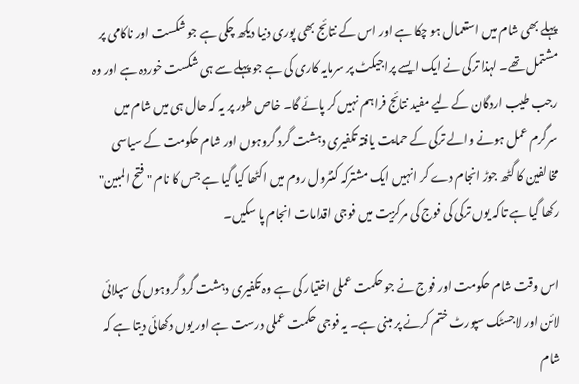پہلے بھی شام میں استعمال ہو چکا ہے اور اس کے نتائج بھی پوری دنیا دیکھ چکی ہے جو شکست اور ناکامی پر مشتمل تھے۔ لہذا ترکی نے ایک ایسے پراجیکٹ پر سرمایہ کاری کی ہے جو پہلے سے ہی شکست خوردہ ہے اور وہ رجب طیب اردگان کے لیے مفید نتائج فراہم نہیں کر پائے گا۔ خاص طور پر یہ کہ حال ہی میں شام میں سرگرم عمل ہونے والے ترکی کے حمایت یافتہ تکفیری دہشت گرد گروہوں اور شام حکومت کے سیاسی مخالفین کا گٹھ جوڑ انجام دے کر انہیں ایک مشترکہ کنٹرول روم میں اکٹھا کیا گیا ہے جس کا نام "فتح المبین" رکھا گیا ہے تاکہ یوں ترکی کی فوج کی مرکزیت میں فوجی اقدامات انجام پا سکیں۔

اس وقت شام حکومت اور فوج نے جو حکمت عملی اختیار کی ہے وہ تکفیری دہشت گرد گروہوں کی سپلائی لائن اور لاجسٹک سپورٹ ختم کرنے پر مبنی ہے۔ یہ فوجی حکمت عملی درست ہے اور یوں دکھائی دیتا ہے کہ شام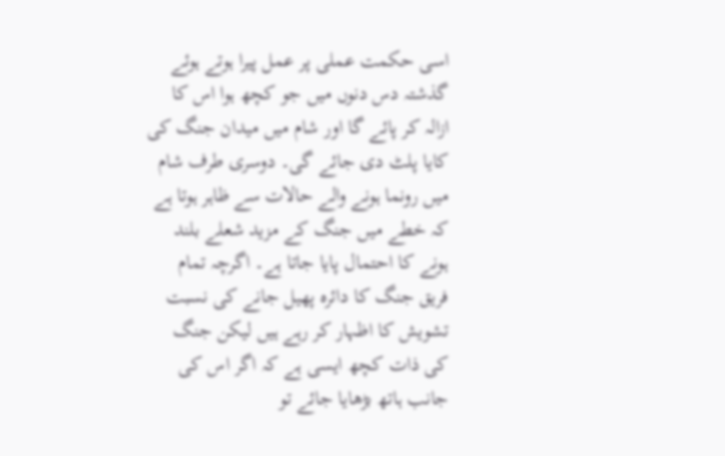اسی حکمت عملی پر عمل پیرا ہوتے ہوئے گذشتہ دس دنوں میں جو کچھ ہوا اس کا ازالہ کر پائے گا اور شام میں میدان جنگ کی کایا پلٹ دی جائے گی۔ دوسری طرف شام میں رونما ہونے والے حالات سے ظاہر ہوتا ہے کہ خطے میں جنگ کے مزید شعلے بلند ہونے کا احتمال پایا جاتا ہے۔ اگرچہ تمام فریق جنگ کا دائرہ پھیل جانے کی نسبت تشویش کا اظہار کر رہے ہیں لیکن جنگ کی ذات کچھ ایسی ہے کہ اگر اس کی جانب ہاتھ بڑھایا جائے تو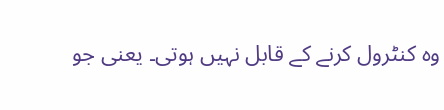وہ کنٹرول کرنے کے قابل نہیں ہوتی۔ یعنی جو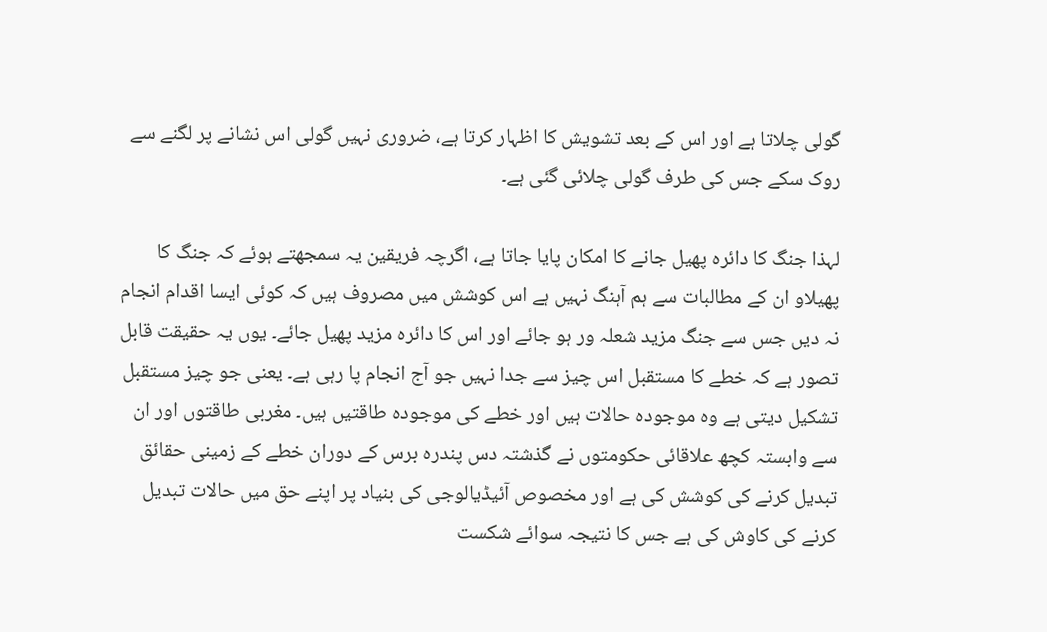گولی چلاتا ہے اور اس کے بعد تشویش کا اظہار کرتا ہے، ضروری نہیں گولی اس نشانے پر لگنے سے روک سکے جس کی طرف گولی چلائی گئی ہے۔

لہذا جنگ کا دائرہ پھیل جانے کا امکان پایا جاتا ہے، اگرچہ فریقین یہ سمجھتے ہوئے کہ جنگ کا پھیلاو ان کے مطالبات سے ہم آہنگ نہیں ہے اس کوشش میں مصروف ہیں کہ کوئی ایسا اقدام انجام نہ دیں جس سے جنگ مزید شعلہ ور ہو جائے اور اس کا دائرہ مزید پھیل جائے۔ یوں یہ حقیقت قابل تصور ہے کہ خطے کا مستقبل اس چیز سے جدا نہیں جو آج انجام پا رہی ہے۔ یعنی جو چیز مستقبل تشکیل دیتی ہے وہ موجودہ حالات ہیں اور خطے کی موجودہ طاقتیں ہیں۔ مغربی طاقتوں اور ان سے وابستہ کچھ علاقائی حکومتوں نے گذشتہ دس پندرہ برس کے دوران خطے کے زمینی حقائق تبدیل کرنے کی کوشش کی ہے اور مخصوص آئیڈیالوجی کی بنیاد پر اپنے حق میں حالات تبدیل کرنے کی کاوش کی ہے جس کا نتیجہ سوائے شکست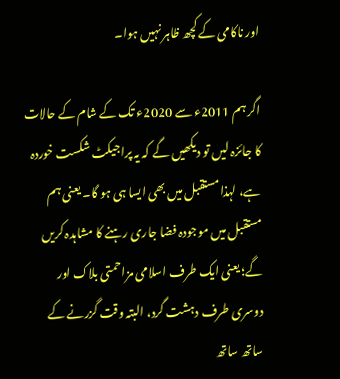اور ناکامی کے کچھ ظاہر نہیں ہوا۔

اگر ہم 2011ء سے 2020ء تک کے شام کے حالات کا جائزہ لیں تو دیکھیں گے کہ یہ پراجیکٹ شکست خوردہ ہے، لہذا مستقبل میں بھی ایسا ہی ہو گا۔ یعنی ہم مستقبل میں موجودہ فضا جاری رہنے کا مشاہدہ کریں گے؛ یعنی ایک طرف اسلامی مزاحمتی بلاک اور دوسری طرف دہشت گرد، البتہ وقت گزرنے کے ساتھ ساتھ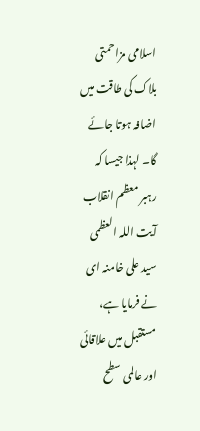اسلامی مزاحمتی بلاک کی طاقت میں اضافہ ہوتا جائے گا۔ لہذا جیسا کہ رہبر معظم انقلاب آیت اللہ العظمی سید علی خامنہ ای نے فرمایا ہے، مستقبل میں علاقائی اور عالمی سطح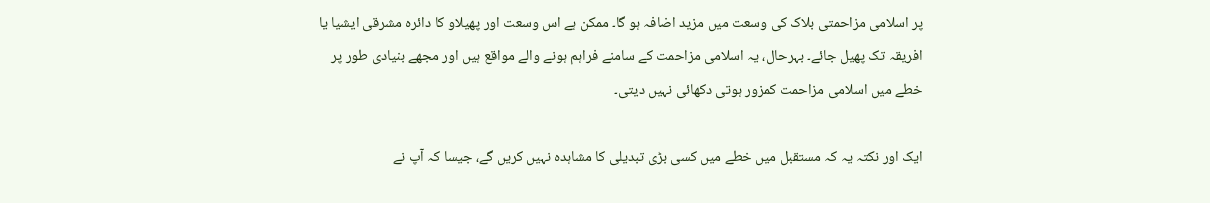پر اسلامی مزاحمتی بلاک کی وسعت میں مزید اضافہ ہو گا۔ ممکن ہے اس وسعت اور پھیلاو کا دائرہ مشرقی ایشیا یا افریقہ تک پھیل جائے۔ بہرحال، یہ اسلامی مزاحمت کے سامنے فراہم ہونے والے مواقع ہیں اور مجھے بنیادی طور پر خطے میں اسلامی مزاحمت کمزور ہوتی دکھائی نہیں دیتی۔

ایک اور نکتہ یہ کہ مستقبل میں خطے میں کسی بڑی تبدیلی کا مشاہدہ نہیں کریں گے، جیسا کہ آپ نے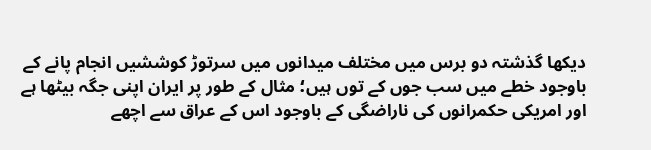دیکھا گذشتہ دو برس میں مختلف میدانوں میں سرتوڑ کوششیں انجام پانے کے باوجود خطے میں سب جوں کے توں ہیں؛ مثال کے طور پر ایران اپنی جگہ بیٹھا ہے اور امریکی حکمرانوں کی ناراضگی کے باوجود اس کے عراق سے اچھے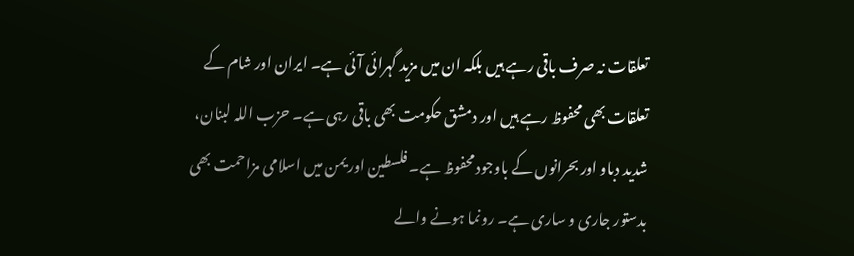تعلقات نہ صرف باقی رہے ہیں بلکہ ان میں مزید گہرائی آئی ہے۔ ایران اور شام کے تعلقات بھی محفوظ رہے ہیں اور دمشق حکومت بھی باقی رہی ہے۔ حزب اللہ لبنان، شدید دباو اور بحرانوں کے باوجود محفوظ ہے۔ فلسطین اور یمن میں اسلامی مزاحمت بھی بدستور جاری و ساری ہے۔ رونما ہونے والے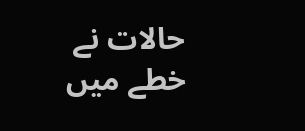حالات نے خطے میں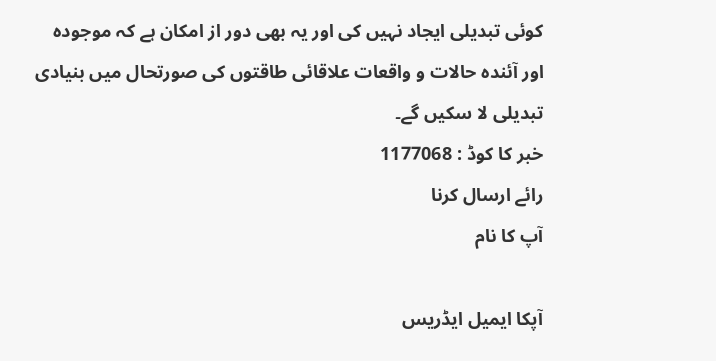کوئی تبدیلی ایجاد نہیں کی اور یہ بھی دور از امکان ہے کہ موجودہ اور آئندہ حالات و واقعات علاقائی طاقتوں کی صورتحال میں بنیادی تبدیلی لا سکیں گے۔
خبر کا کوڈ : 1177068
رائے ارسال کرنا
آپ کا نام

آپکا ایمیل ایڈریس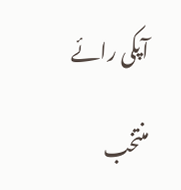آپکی رائے

منتخب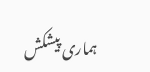ہماری پیشکش